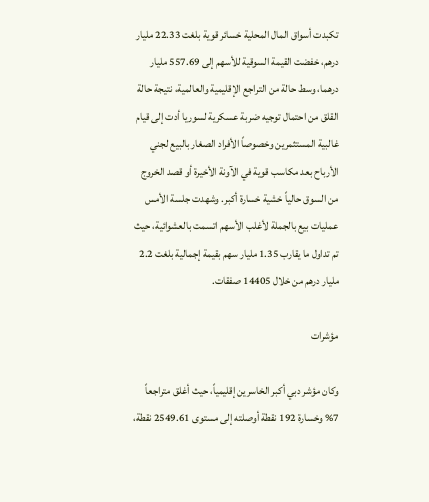تكبدت أسواق المال المحلية خسائر قوية بلغت 22.33 مليار درهم، خفضت القيمة السوقية للأسهم إلى 557.69 مليار درهما، وسط حالة من التراجع الإقليمية والعالمية، نتيجة حالة القلق من احتمال توجيه ضربة عسكرية لسوريا أدت إلى قيام غالبية المستثمرين وخصوصاً الأفراد الصغار بالبيع لجني الأرباح بعد مكاسب قوية في الآونة الأخيرة أو قصد الخروج من السوق حالياً خشية خسارة أكبر. وشهدت جلسة الأمس عمليات بيع بالجملة لأغلب الأسهم اتسمت بالعشوائية، حيث تم تداول ما يقارب 1.35 مليار سهم بقيمة إجمالية بلغت 2.2 مليار درهم من خلال 14405 صفقات.

مؤشرات

وكان مؤشر دبي أكبر الخاسرين إقليمياً، حيث أغلق متراجعاً 7% وخسارة 192 نقطة أوصلته إلى مستوى 2549.61 نقطة،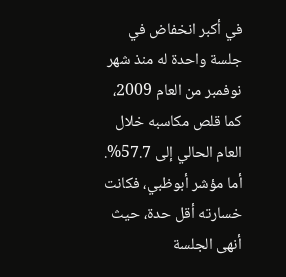في أكبر انخفاض في جلسة واحدة له منذ شهر نوفمبر من العام 2009، كما قلص مكاسبه خلال العام الحالي إلى 57.7%. أما مؤشر أبوظبي، فكانت خسارته أقل حدة، حيث أنهى الجلسة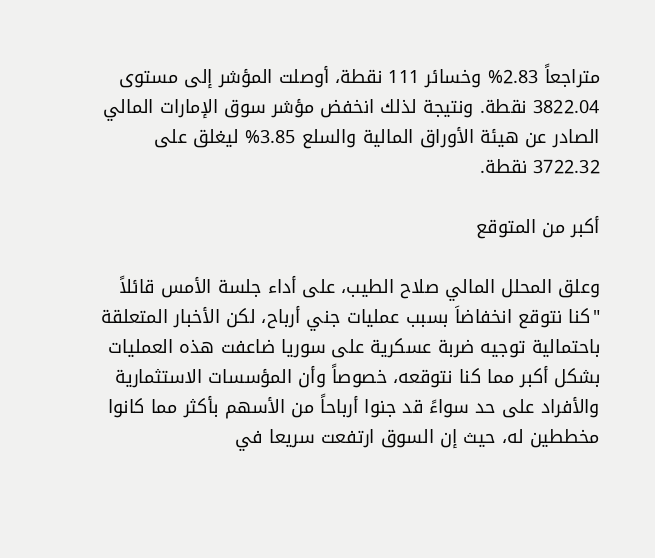متراجعاً 2.83% وخسائر 111 نقطة، أوصلت المؤشر إلى مستوى 3822.04 نقطة. ونتيجة لذلك انخفض مؤشر سوق الإمارات المالي الصادر عن هيئة الأوراق المالية والسلع 3.85% ليغلق على 3722.32 نقطة.

أكبر من المتوقع

وعلق المحلل المالي صلاح الطيب، على أداء جلسة الأمس قائلاً "كنا نتوقع انخفاضاَ بسبب عمليات جني أرباح، لكن الأخبار المتعلقة باحتمالية توجيه ضربة عسكرية على سوريا ضاعفت هذه العمليات بشكل أكبر مما كنا نتوقعه، خصوصاً وأن المؤسسات الاستثمارية والأفراد على حد سواءً قد جنوا أرباحاً من الأسهم بأكثر مما كانوا مخططين له، حيث إن السوق ارتفعت سريعا في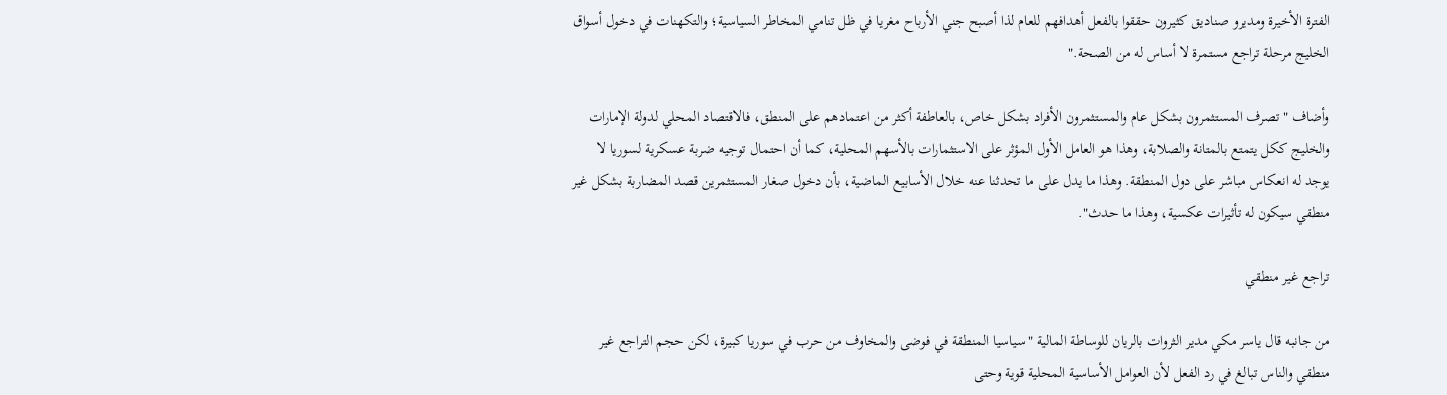الفترة الأخيرة ومديرو صناديق كثيرون حققوا بالفعل أهدافهم للعام لذا أصبح جني الأرباح مغريا في ظل تنامي المخاطر السياسية؛ والتكهنات في دخول أسواق الخليج مرحلة تراجع مستمرة لا أساس له من الصحة."

وأضاف "تصرف المستثمرون بشكل عام والمستثمرون الأفراد بشكل خاص، بالعاطفة أكثر من اعتمادهم على المنطق، فالاقتصاد المحلي لدولة الإمارات والخليج ككل يتمتع بالمتانة والصلابة، وهذا هو العامل الأول المؤثر على الاستثمارات بالأسهم المحلية، كما أن احتمال توجيه ضربة عسكرية لسوريا لا يوجد له انعكاس مباشر على دول المنطقة. وهذا ما يدل على ما تحدثنا عنه خلال الأسابيع الماضية، بأن دخول صغار المستثمرين قصد المضاربة بشكل غير منطقي سيكون له تأثيرات عكسية، وهذا ما حدث".

تراجع غير منطقي

من جانبه قال ياسر مكي مدير الثروات بالريان للوساطة المالية "سياسيا المنطقة في فوضى والمخاوف من حرب في سوريا كبيرة، لكن حجم التراجع غير منطقي والناس تبالغ في رد الفعل لأن العوامل الأساسية المحلية قوية وحتى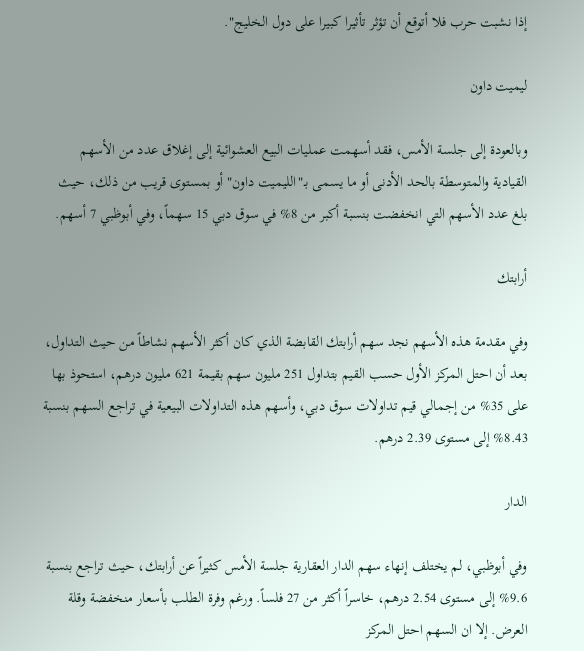إذا نشبت حرب فلا أتوقع أن تؤثر تأثيرا كبيرا على دول الخليج".

ليميت داون

وبالعودة إلى جلسة الأمس، فقد أسهمت عمليات البيع العشوائية إلى إغلاق عدد من الأسهم القيادية والمتوسطة بالحد الأدنى أو ما يسمى بـ"الليميت داون" أو بمستوى قريب من ذلك، حيث بلغ عدد الأسهم التي انخفضت بنسبة أكبر من 8% في سوق دبي 15 سهماً، وفي أبوظبي 7 أسهم.

أرابتك

وفي مقدمة هذه الأسهم نجد سهم أرابتك القابضة الذي كان أكثر الأسهم نشاطاً من حيث التداول، بعد أن احتل المركز الأول حسب القيم بتداول 251 مليون سهم بقيمة 621 مليون درهم، استحوذ بها على 35% من إجمالي قيم تداولات سوق دبي، وأسهم هذه التداولات البيعية في تراجع السهم بنسبة 8.43% إلى مستوى 2.39 درهم.

الدار

وفي أبوظبي، لم يختلف إنهاء سهم الدار العقارية جلسة الأمس كثيراً عن أرابتك، حيث تراجع بنسبة 9.6% إلى مستوى 2.54 درهم، خاسراً أكثر من 27 فلساً. ورغم وفرة الطلب بأسعار منخفضة وقلة العرض. إلا ان السهم احتل المركز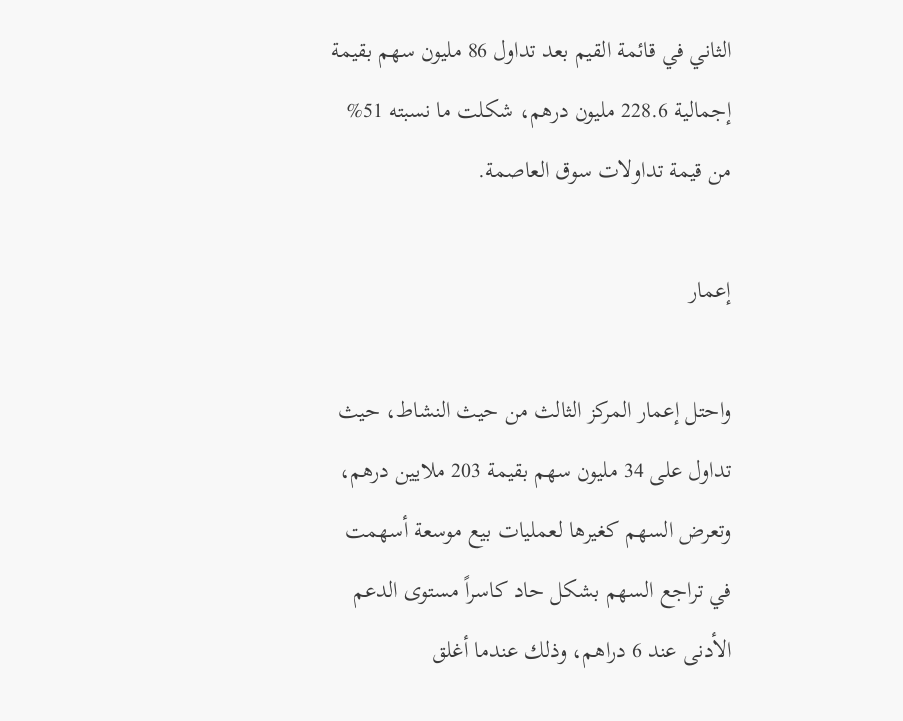الثاني في قائمة القيم بعد تداول 86 مليون سهم بقيمة إجمالية 228.6 مليون درهم، شكلت ما نسبته 51% من قيمة تداولات سوق العاصمة.

إعمار

واحتل إعمار المركز الثالث من حيث النشاط، حيث تداول على 34 مليون سهم بقيمة 203 ملايين درهم، وتعرض السهم كغيرها لعمليات بيع موسعة أسهمت في تراجع السهم بشكل حاد كاسراً مستوى الدعم الأدنى عند 6 دراهم، وذلك عندما أغلق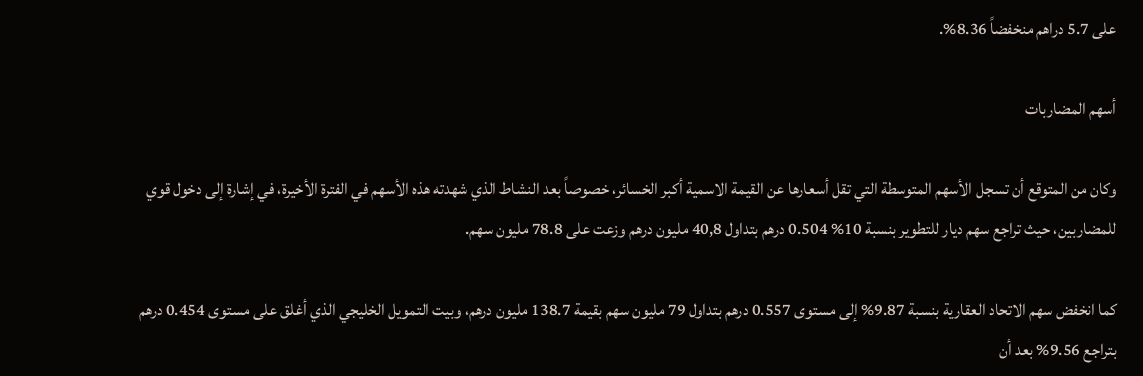على 5.7 دراهم منخفضاً 8.36%.

أسهم المضاربات

وكان من المتوقع أن تسجل الأسهم المتوسطة التي تقل أسعارها عن القيمة الاسمية أكبر الخسائر، خصوصاً بعد النشاط الذي شهدته هذه الأسهم في الفترة الأخيرة، في إشارة إلى دخول قوي للمضاربين، حيث تراجع سهم ديار للتطوير بنسبة 10% 0.504 درهم بتداول 40,8 مليون درهم وزعت على 78.8 مليون سهم.

كما انخفض سهم الاتحاد العقارية بنسبة 9.87% إلى مستوى 0.557 درهم بتداول 79 مليون سهم بقيمة 138.7 مليون درهم، وبيت التمويل الخليجي الذي أغلق على مستوى 0.454 درهم بتراجع 9.56% بعد أن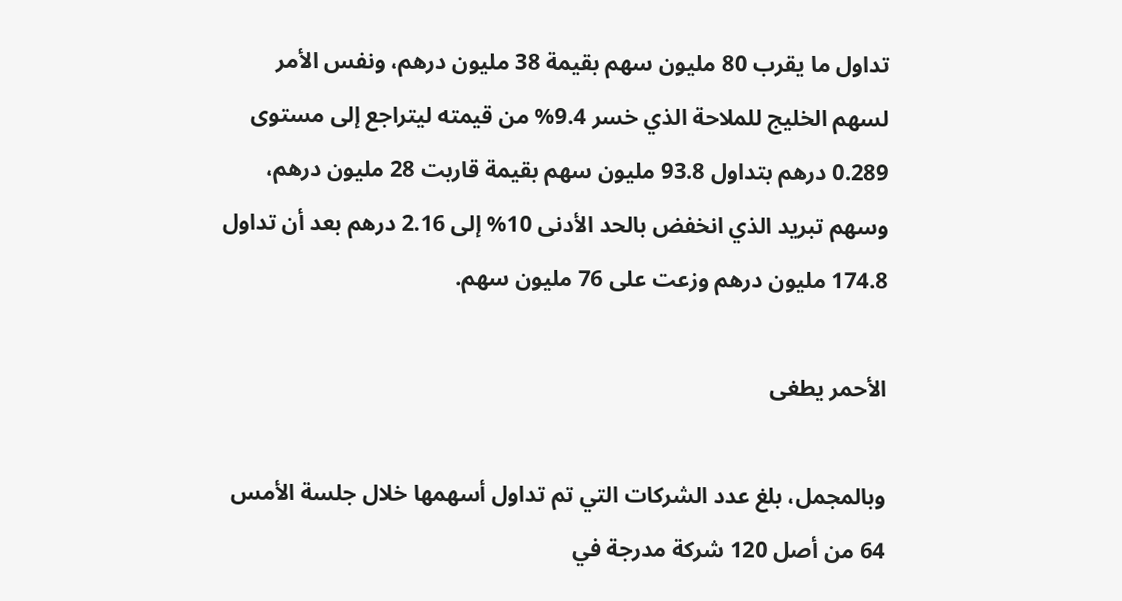تداول ما يقرب 80 مليون سهم بقيمة 38 مليون درهم، ونفس الأمر لسهم الخليج للملاحة الذي خسر 9.4% من قيمته ليتراجع إلى مستوى 0.289 درهم بتداول 93.8 مليون سهم بقيمة قاربت 28 مليون درهم، وسهم تبريد الذي انخفض بالحد الأدنى 10% إلى 2.16 درهم بعد أن تداول 174.8 مليون درهم وزعت على 76 مليون سهم.

الأحمر يطغى

وبالمجمل، بلغ عدد الشركات التي تم تداول أسهمها خلال جلسة الأمس 64 من أصل 120 شركة مدرجة في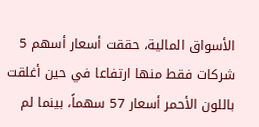الأسواق المالية، حققت أسعار أسهم 5 شركات فقط منها ارتفاعا في حين أغلقت باللون الأحمر أسعار 57 سهماً، بينما لم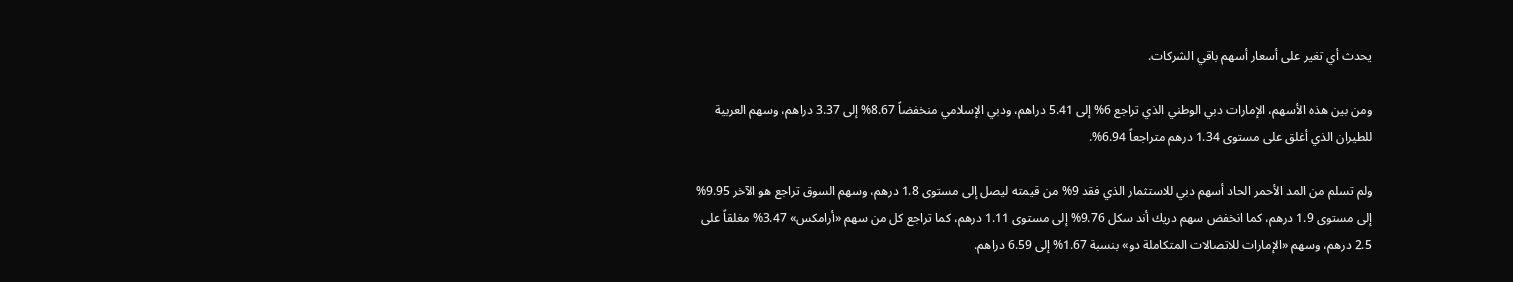يحدث أي تغير على أسعار أسهم باقي الشركات.

ومن بين هذه الأسهم، الإمارات دبي الوطني الذي تراجع 6% إلى 5.41 دراهم، ودبي الإسلامي منخفضاً 8.67% إلى 3.37 دراهم، وسهم العربية للطيران الذي أغلق على مستوى 1.34 درهم متراجعاً 6.94%.

ولم تسلم من المد الأحمر الحاد أسهم دبي للاستثمار الذي فقد 9% من قيمته ليصل إلى مستوى 1.8 درهم، وسهم السوق تراجع هو الآخر 9.95% إلى مستوى 1.9 درهم، كما انخفض سهم دريك أند سكل 9.76% إلى مستوى 1.11 درهم، كما تراجع كل من سهم «أرامكس» 3.47% مغلقاً على 2.5 درهم، وسهم «الإمارات للاتصالات المتكاملة دو» بنسبة 1.67% إلى 6.59 دراهم.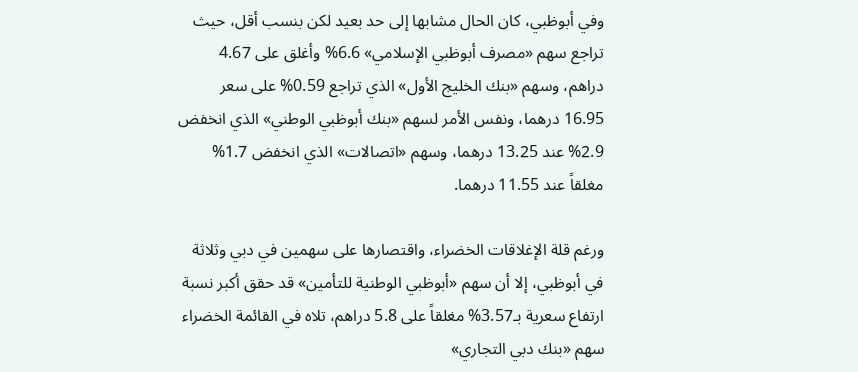وفي أبوظبي، كان الحال مشابها إلى حد بعيد لكن بنسب أقل، حيث تراجع سهم «مصرف أبوظبي الإسلامي» 6.6% وأغلق على 4.67 دراهم، وسهم «بنك الخليج الأول» الذي تراجع 0.59% على سعر 16.95 درهما، ونفس الأمر لسهم «بنك أبوظبي الوطني» الذي انخفض 2.9% عند 13.25 درهما، وسهم «اتصالات» الذي انخفض 1.7% مغلقاً عند 11.55 درهما.

ورغم قلة الإغلاقات الخضراء، واقتصارها على سهمين في دبي وثلاثة في أبوظبي، إلا أن سهم «أبوظبي الوطنية للتأمين» قد حقق أكبر نسبة ارتفاع سعرية بـ3.57% مغلقاً على 5.8 دراهم، تلاه في القائمة الخضراء سهم «بنك دبي التجاري»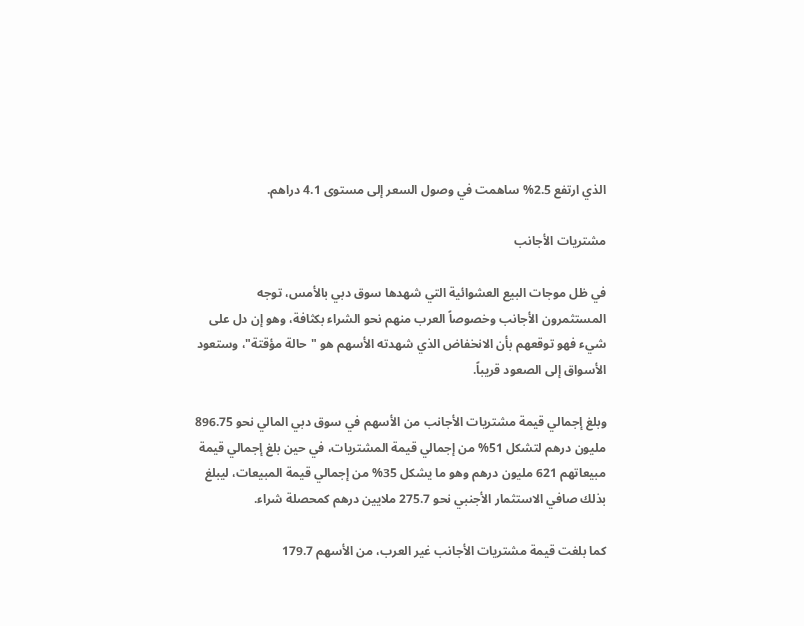الذي ارتفع 2.5% ساهمت في وصول السعر إلى مستوى 4.1 دراهم.

مشتريات الأجانب

في ظل موجات البيع العشوائية التي شهدها سوق دبي بالأمس، توجه المستثمرون الأجانب وخصوصاً العرب منهم نحو الشراء بكثافة، وهو إن دل على شيء فهو توقعهم بأن الانخفاض الذي شهدته الأسهم هو "حالة مؤقتة"، وستعود الأسواق إلى الصعود قريباً.

وبلغ إجمالي قيمة مشتريات الأجانب من الأسهم في سوق دبي المالي نحو 896.75 مليون درهم لتشكل 51% من إجمالي قيمة المشتريات، في حين بلغ إجمالي قيمة مبيعاتهم 621 مليون درهم وهو ما يشكل 35% من إجمالي قيمة المبيعات، ليبلغ بذلك صافي الاستثمار الأجنبي نحو 275.7 ملايين درهم كمحصلة شراء.

كما بلغت قيمة مشتريات الأجانب غير العرب، من الأسهم 179.7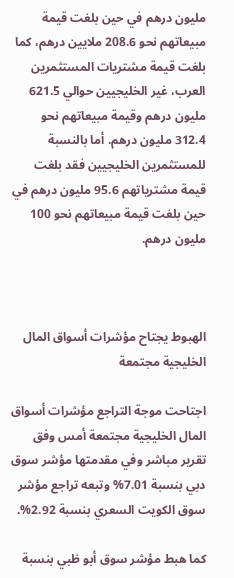مليون درهم في حين بلغت قيمة مبيعاتهم نحو 208.6 ملايين درهم، كما بلغت قيمة مشتريات المستثمرين العرب، غير الخليجيين حوالي 621.5 مليون درهم وقيمة مبيعاتهم نحو 312.4 مليون درهم. أما بالنسبة للمستثمرين الخليجيين فقد بلغت قيمة مشترياتهم 95.6 مليون درهم في حين بلغت قيمة مبيعاتهم نحو 100 مليون درهم.



الهبوط يجتاح مؤشرات أسواق المال الخليجية مجتمعة

اجتاحت موجة التراجع مؤشرات أسواق المال الخليجية مجتمعة أمس وفق تقرير مباشر وفي مقدمتها مؤشر سوق دبي بنسبة 7.01% وتبعه تراجع مؤشر سوق الكويت السعري بنسبة 2.92%.

كما هبط مؤشر سوق أبو ظبي بنسبة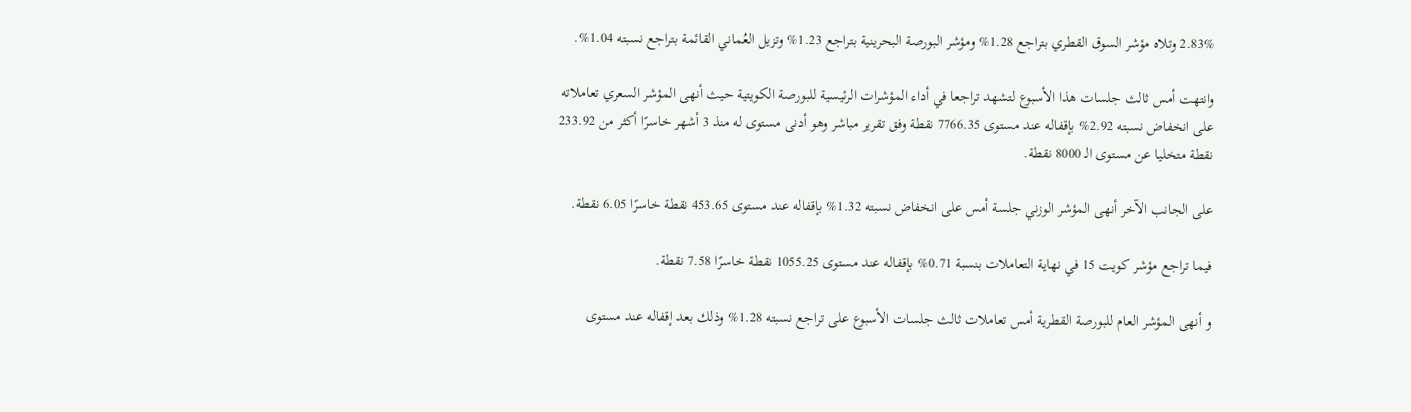2.83% وتلاه مؤشر السوق القطري بتراجع 1.28% ومؤشر البورصة البحرينية بتراجع 1.23% وتزيل العُماني القائمة بتراجع نسبته 1.04%.

وانتهت أمس ثالث جلسات هذا الأسبوع لتشهد تراجعا في أداء المؤشرات الرئيسية للبورصة الكويتية حيث أنهى المؤشر السعري تعاملاته على انخفاض نسبته 2.92% بإقفاله عند مستوى 7766.35 نقطة وفق تقرير مباشر وهو أدنى مستوى له منذ 3 أشهر خاسرًا أكثر من 233.92 نقطة متخليا عن مستوى الـ 8000 نقطة.

على الجانب الآخر أنهى المؤشر الوزني جلسة أمس على انخفاض نسبته 1.32% بإقفاله عند مستوى 453.65 نقطة خاسرًا 6.05 نقطة.

فيما تراجع مؤشر كويت 15 في نهاية التعاملات بنسبة 0.71% بإقفاله عند مستوى 1055.25 نقطة خاسرًا 7.58 نقطة.

و أنهى المؤشر العام للبورصة القطرية أمس تعاملات ثالث جلسات الأسبوع على تراجع نسبته 1.28% وذلك بعد إقفاله عند مستوى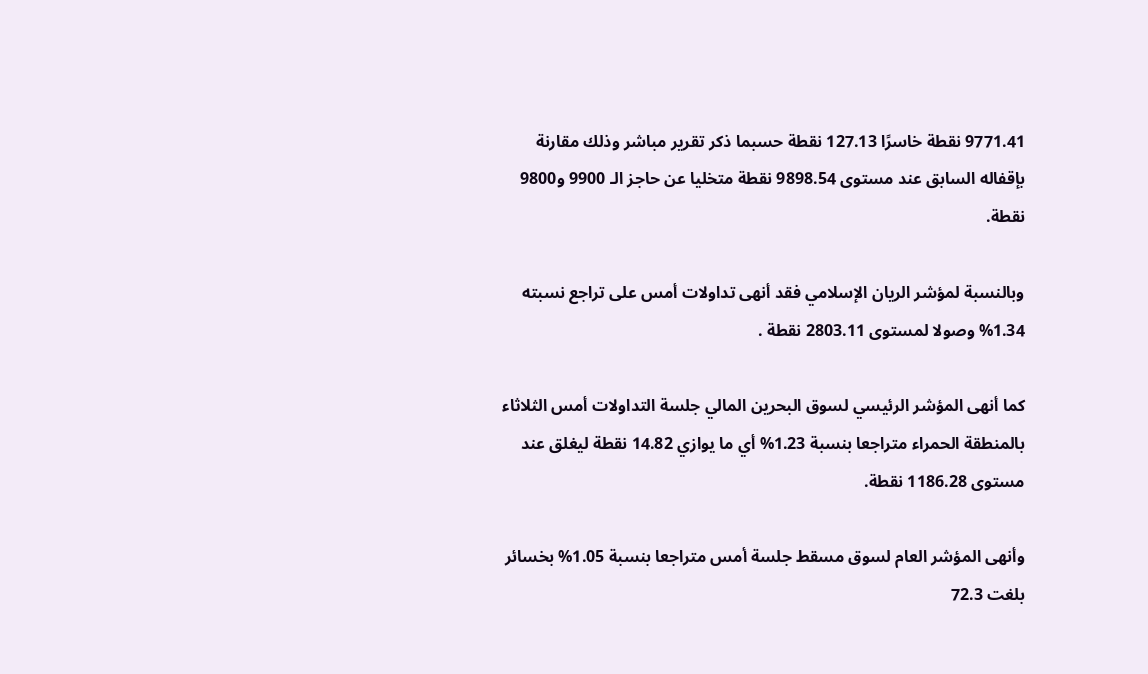9771.41 نقطة خاسرًا 127.13 نقطة حسبما ذكر تقرير مباشر وذلك مقارنة بإقفاله السابق عند مستوى 9898.54 نقطة متخليا عن حاجز الـ 9900 و9800 نقطة.

وبالنسبة لمؤشر الريان الإسلامي فقد أنهى تداولات أمس على تراجع نسبته 1.34% وصولا لمستوى 2803.11 نقطة .

كما أنهى المؤشر الرئيسي لسوق البحرين المالي جلسة التداولات أمس الثلاثاء بالمنطقة الحمراء متراجعا بنسبة 1.23% أي ما يوازي 14.82 نقطة ليغلق عند مستوى 1186.28 نقطة.

وأنهى المؤشر العام لسوق مسقط جلسة أمس متراجعا بنسبة 1.05% بخسائر بلغت 72.3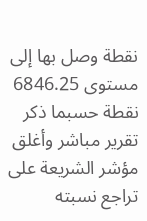نقطة وصل بها إلى مستوى 6846.25 نقطة حسبما ذكر تقرير مباشر وأغلق مؤشر الشريعة على تراجع نسبته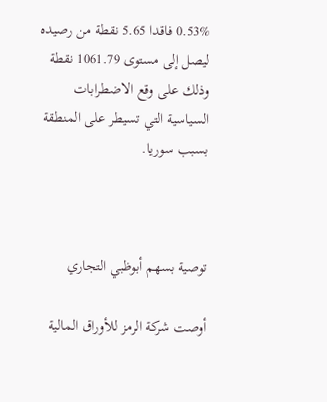0.53% فاقدا 5.65 نقطة من رصيده ليصل إلى مستوى 1061.79 نقطة وذلك على وقع الاضطرابات السياسية التي تسيطر على المنطقة بسبب سوريا.



توصية بسهم أبوظبي التجاري

أوصت شركة الرمز للأوراق المالية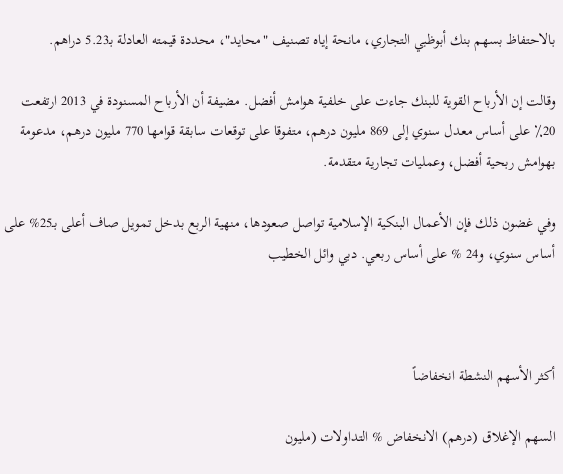بالاحتفاظ بسهم بنك أبوظبي التجاري، مانحة إياه تصنيف "محايد"، محددة قيمته العادلة بـ5.23 دراهم.

وقالت إن الأرباح القوية للبنك جاءت على خلفية هوامش أفضل. مضيفة أن الأرباح المسنودة في 2013 ارتفعت 20٪ على أساس معدل سنوي إلى 869 مليون درهم، متفوقا على توقعات سابقة قوامها 770 مليون درهم، مدعومة بهوامش ربحية أفضل، وعمليات تجارية متقدمة.

وفي غضون ذلك فإن الأعمال البنكية الإسلامية تواصل صعودها، منهية الربع بدخل تمويل صاف أعلى بـ25% على أساس سنوي، و24 % على أساس ربعي. دبي وائل الخطيب



أكثر الأسهم النشطة انخفاضاً

السهم الإغلاق (درهم) الانخفاض % التداولات (مليون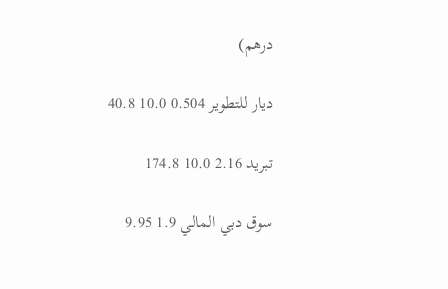درهم)

ديار للتطوير 0.504 10.0 40.8

تبريد 2.16 10.0 174.8

سوق دبي المالي 1.9 9.95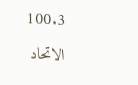100.3

الاتحاد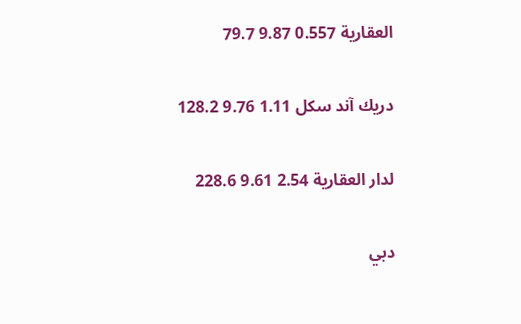العقارية 0.557 9.87 79.7

دريك آند سكل 1.11 9.76 128.2

لدار العقارية 2.54 9.61 228.6

دبي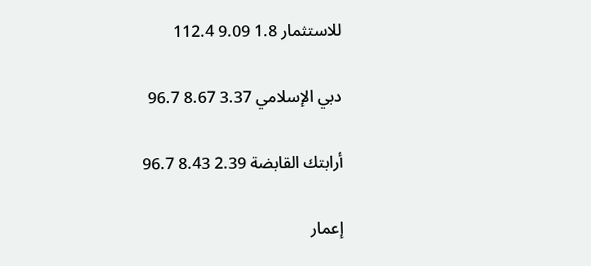للاستثمار 1.8 9.09 112.4

دبي الإسلامي 3.37 8.67 96.7

أرابتك القابضة 2.39 8.43 96.7

إعمار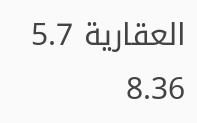العقارية 5.7 8.36